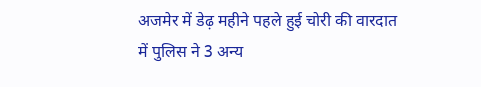अजमेर में डेढ़ महीने पहले हुई चोरी की वारदात में पुलिस ने 3 अन्य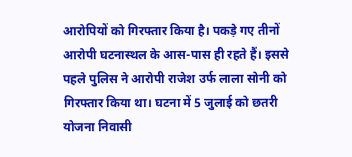आरोपियों को गिरफ्तार किया है। पकड़े गए तीनों आरोपी घटनास्थल के आस-पास ही रहते हैं। इससे पहले पुलिस ने आरोपी राजेश उर्फ लाला सोनी को गिरफ्तार किया था। घटना में 5 जुलाई को छतरी योजना निवासी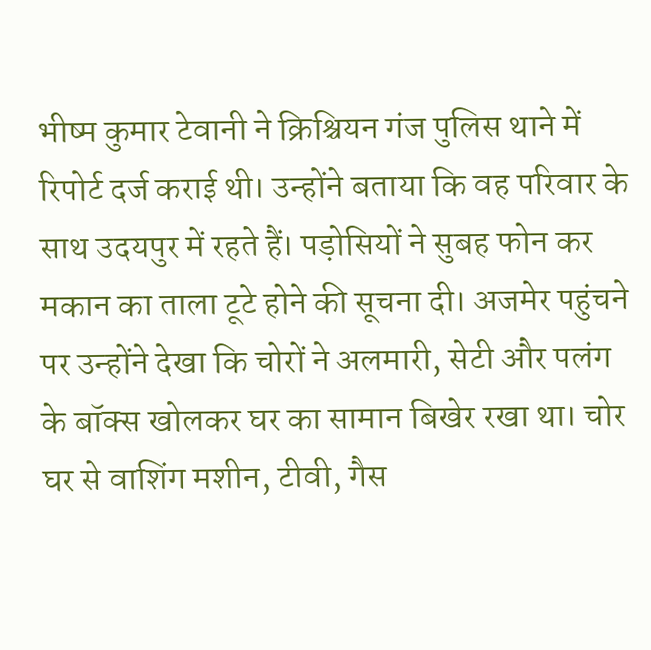भीष्म कुमार टेवानी ने क्रिश्चियन गंज पुलिस थाने में रिपोर्ट दर्ज कराई थी। उन्होंने बताया कि वह परिवार के साथ उदयपुर में रहते हैं। पड़ोसियों ने सुबह फोन कर मकान का ताला टूटे होने की सूचना दी। अजमेर पहुंचने पर उन्होंने देखा कि चोरों ने अलमारी, सेटी और पलंग के बॉक्स खोलकर घर का सामान बिखेर रखा था। चोर घर से वाशिंग मशीन, टीवी, गैस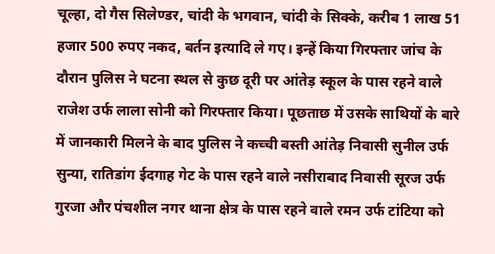चूल्हा, दो गैस सिलेण्डर, चांदी के भगवान, चांदी के सिक्के, करीब 1 लाख 51 हजार 500 रुपए नकद, बर्तन इत्यादि ले गए। इन्हें किया गिरफ्तार जांच के दौरान पुलिस ने घटना स्थल से कुछ दूरी पर आंतेड़ स्कूल के पास रहने वाले राजेश उर्फ लाला सोनी को गिरफ्तार किया। पूछताछ में उसके साथियों के बारे में जानकारी मिलने के बाद पुलिस ने कच्ची बस्ती आंतेड़ निवासी सुनील उर्फ सुन्या, रातिडांग ईदगाह गेट के पास रहने वाले नसीराबाद निवासी सूरज उर्फ गुरजा और पंचशील नगर थाना क्षेत्र के पास रहने वाले रमन उर्फ टांटिया को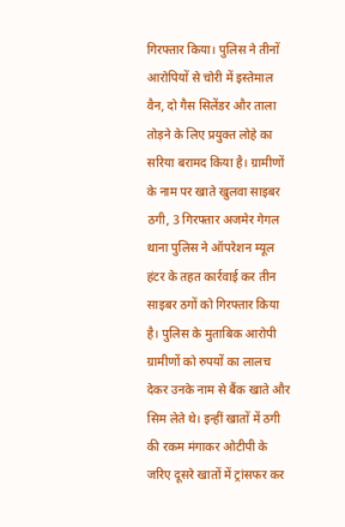गिरफ्तार किया। पुलिस ने तीनों आरोपियों से चोरी में इस्तेमाल वैन, दो गैस सिलेंडर और ताला तोड़ने के लिए प्रयुक्त लोहे का सरिया बरामद किया है। ग्रामीणों के नाम पर खाते खुलवा साइबर ठगी, 3 गिरफ्तार अजमेर गेगल थाना पुलिस ने ऑपरेशन म्यूल हंटर के तहत कार्रवाई कर तीन साइबर ठगों को गिरफ्तार किया है। पुलिस के मुताबिक आरोपी ग्रामीणों को रुपयों का लालच देकर उनके नाम से बैंक खाते और सिम लेते थे। इन्हीं खातों में ठगी की रकम मंगाकर ओटीपी के जरिए दूसरे खातों में ट्रांसफर कर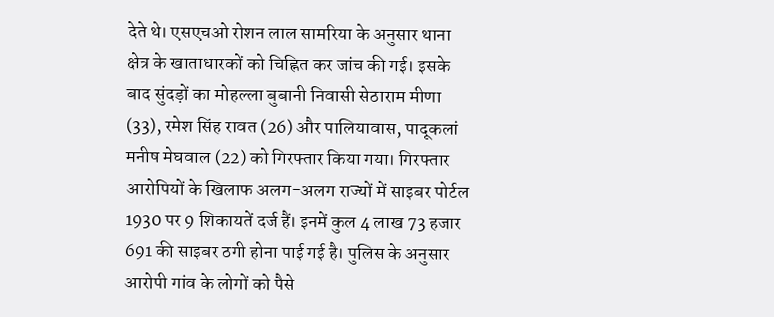देते थे। एसएचओ रोशन लाल सामरिया के अनुसार थाना क्षेत्र के खाताधारकों को चिह्नित कर जांच की गई। इसके बाद सुंदड़ों का मोहल्ला बुबानी निवासी सेठाराम मीणा (33), रमेश सिंह रावत (26) और पालियावास, पादूकलां मनीष मेघवाल (22) को गिरफ्तार किया गया। गिरफ्तार आरोपियों के खिलाफ अलग-अलग राज्यों में साइबर पोर्टल 1930 पर 9 शिकायतें दर्ज हैं। इनमें कुल 4 लाख 73 हजार 691 की साइबर ठगी होना पाई गई है। पुलिस के अनुसार आरोपी गांव के लोगों को पैसे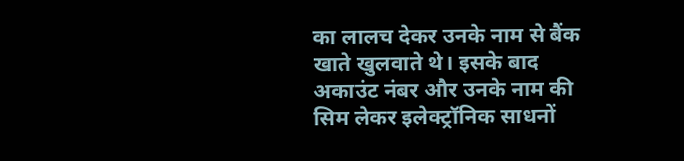का लालच देकर उनके नाम से बैंक खाते खुलवाते थे। इसके बाद अकाउंट नंबर और उनके नाम की सिम लेकर इलेक्ट्रॉनिक साधनों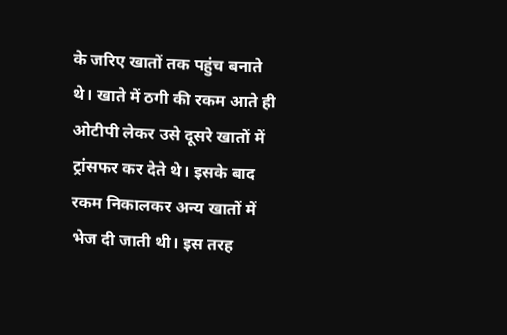के जरिए खातों तक पहुंच बनाते थे। खाते में ठगी की रकम आते ही ओटीपी लेकर उसे दूसरे खातों में ट्रांसफर कर देते थे। इसके बाद रकम निकालकर अन्य खातों में भेज दी जाती थी। इस तरह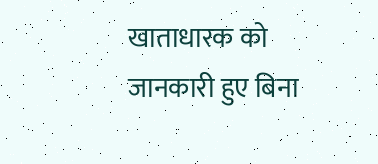खाताधारक को जानकारी हुए बिना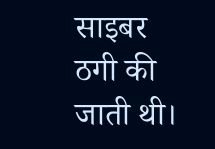साइबर ठगी की जाती थी।